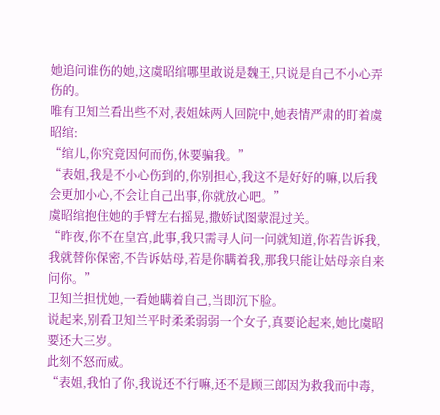她追问谁伤的她,这虞昭绾哪里敢说是魏王,只说是自己不小心弄伤的。
唯有卫知兰看出些不对,表姐妹两人回院中,她表情严肃的盯着虞昭绾:
“绾儿,你究竟因何而伤,休要骗我。”
“表姐,我是不小心伤到的,你别担心,我这不是好好的嘛,以后我会更加小心,不会让自己出事,你就放心吧。”
虞昭绾抱住她的手臂左右摇晃,撒娇试图蒙混过关。
“昨夜,你不在皇宫,此事,我只需寻人问一问就知道,你若告诉我,我就替你保密,不告诉姑母,若是你瞒着我,那我只能让姑母亲自来问你。”
卫知兰担忧她,一看她瞒着自己,当即沉下脸。
说起来,别看卫知兰平时柔柔弱弱一个女子,真要论起来,她比虞昭要还大三岁。
此刻不怒而威。
“表姐,我怕了你,我说还不行嘛,还不是顾三郎因为救我而中毒,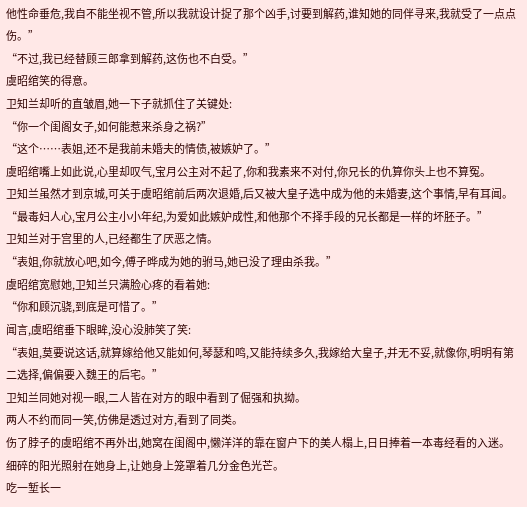他性命垂危,我自不能坐视不管,所以我就设计捉了那个凶手,讨要到解药,谁知她的同伴寻来,我就受了一点点伤。”
“不过,我已经替顾三郎拿到解药,这伤也不白受。”
虞昭绾笑的得意。
卫知兰却听的直皱眉,她一下子就抓住了关键处:
“你一个闺阁女子,如何能惹来杀身之祸?”
“这个……表姐,还不是我前未婚夫的情债,被嫉妒了。”
虞昭绾嘴上如此说,心里却叹气,宝月公主对不起了,你和我素来不对付,你兄长的仇算你头上也不算冤。
卫知兰虽然才到京城,可关于虞昭绾前后两次退婚,后又被大皇子选中成为他的未婚妻,这个事情,早有耳闻。
“最毒妇人心,宝月公主小小年纪,为爱如此嫉妒成性,和他那个不择手段的兄长都是一样的坏胚子。”
卫知兰对于宫里的人,已经都生了厌恶之情。
“表姐,你就放心吧,如今,傅子晔成为她的驸马,她已没了理由杀我。”
虞昭绾宽慰她,卫知兰只满脸心疼的看着她:
“你和顾沉骁,到底是可惜了。”
闻言,虞昭绾垂下眼眸,没心没肺笑了笑:
“表姐,莫要说这话,就算嫁给他又能如何,琴瑟和鸣,又能持续多久,我嫁给大皇子,并无不妥,就像你,明明有第二选择,偏偏要入魏王的后宅。”
卫知兰同她对视一眼,二人皆在对方的眼中看到了倔强和执拗。
两人不约而同一笑,仿佛是透过对方,看到了同类。
伤了脖子的虞昭绾不再外出,她窝在闺阁中,懒洋洋的靠在窗户下的美人榻上,日日捧着一本毒经看的入迷。
细碎的阳光照射在她身上,让她身上笼罩着几分金色光芒。
吃一堑长一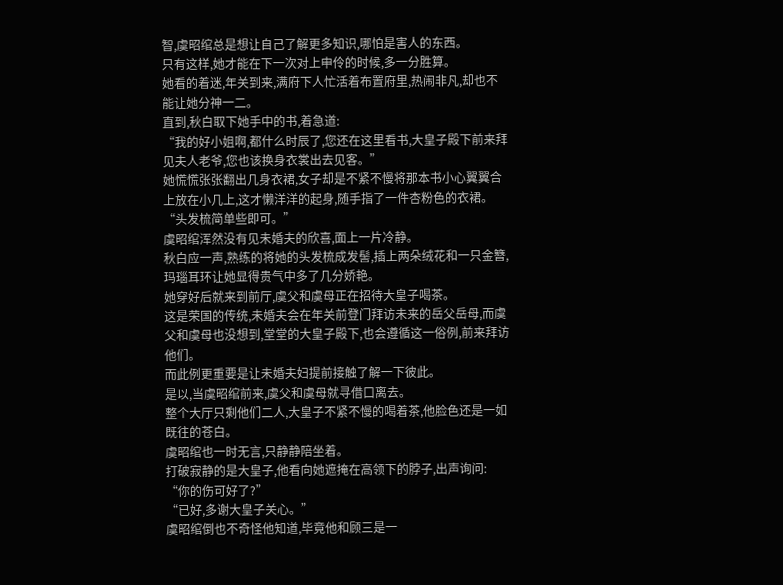智,虞昭绾总是想让自己了解更多知识,哪怕是害人的东西。
只有这样,她才能在下一次对上申伶的时候,多一分胜算。
她看的着迷,年关到来,满府下人忙活着布置府里,热闹非凡,却也不能让她分神一二。
直到,秋白取下她手中的书,着急道:
“我的好小姐啊,都什么时辰了,您还在这里看书,大皇子殿下前来拜见夫人老爷,您也该换身衣裳出去见客。”
她慌慌张张翻出几身衣裙,女子却是不紧不慢将那本书小心翼翼合上放在小几上,这才懒洋洋的起身,随手指了一件杏粉色的衣裙。
“头发梳简单些即可。”
虞昭绾浑然没有见未婚夫的欣喜,面上一片冷静。
秋白应一声,熟练的将她的头发梳成发髻,插上两朵绒花和一只金簪,玛瑙耳环让她显得贵气中多了几分娇艳。
她穿好后就来到前厅,虞父和虞母正在招待大皇子喝茶。
这是荣国的传统,未婚夫会在年关前登门拜访未来的岳父岳母,而虞父和虞母也没想到,堂堂的大皇子殿下,也会遵循这一俗例,前来拜访他们。
而此例更重要是让未婚夫妇提前接触了解一下彼此。
是以,当虞昭绾前来,虞父和虞母就寻借口离去。
整个大厅只剩他们二人,大皇子不紧不慢的喝着茶,他脸色还是一如既往的苍白。
虞昭绾也一时无言,只静静陪坐着。
打破寂静的是大皇子,他看向她遮掩在高领下的脖子,出声询问:
“你的伤可好了?”
“已好,多谢大皇子关心。”
虞昭绾倒也不奇怪他知道,毕竟他和顾三是一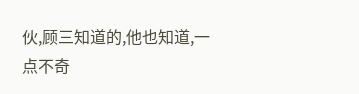伙,顾三知道的,他也知道,一点不奇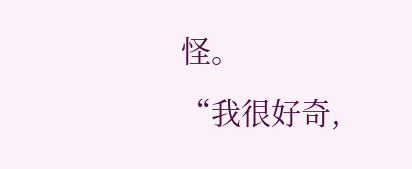怪。
“我很好奇,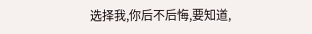选择我,你后不后悔,要知道,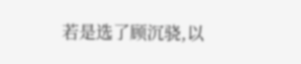若是选了顾沉骁,以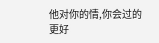他对你的情,你会过的更好